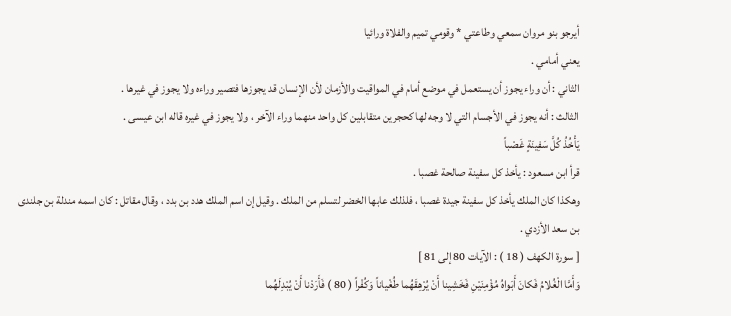أيرجو بنو مروان سمعي وطاعتي * وقومي تميم والفلاة ورائيا
يعني أمامي .
الثاني : أن وراء يجوز أن يستعمل في موضع أمام في المواقيت والأزمان لأن الإنسان قد يجوزها فتصير وراءه ولا يجوز في غيرها .
الثالث : أنه يجوز في الأجسام التي لا وجه لها كحجرين متقابلين كل واحد منهما وراء الآخر ، ولا يجوز في غيره قاله ابن عيسى .
يَأْخُذُ كُلَّ سَفِينَةٍ غَصْباً
قرأ ابن مسعود : يأخذ كل سفينة صالحة غصبا .
وهكذا كان الملك يأخذ كل سفينة جيدة غصبا ، فلذلك عابها الخضر لتسلم من الملك . وقيل إن اسم الملك هدد بن بدد ، وقال مقاتل : كان اسمه مندلة بن جلندى بن سعد الأزدي .
[ سورة الكهف ( 18 ) : الآيات 80 إلى 81 ]
وَأَمَّا الْغُلامُ فَكانَ أَبَواهُ مُؤْمِنَيْنِ فَخَشِينا أَنْ يُرْهِقَهُما طُغْياناً وَكُفْراً ( 80 ) فَأَرَدْنا أَنْ يُبْدِلَهُما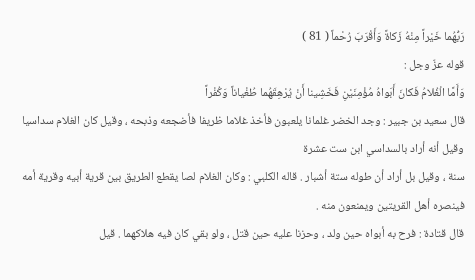رَبُّهُما خَيْراً مِنْهُ زَكاةً وَأَقْرَبَ رُحْماً ( 81 )
قوله عزّ وجل :
وَأَمَّا الْغُلامُ فَكانَ أَبَواهُ مُؤْمِنَيْنِ فَخَشِينا أَنْ يُرْهِقَهُما طُغْياناً وَكُفْراً
قال سعيد بن جبير : وجد الخضر غلمانا يلعبون فأخذ غلاما ظريفا فأضجعه وذبحه ، وقيل كان الغلام سداسيا وقيل أنه أراد بالسداسي ابن ست عشرة
سنة ، وقيل بل أراد أن طوله ستة أشبار . قاله الكلبي : وكان الغلام لصا يقطع الطريق بين قرية أبيه وقرية أمه فينصره أهل القريتين ويمنعون منه .
قال قتادة : فرح به أبواه حين ولد ، وحزنا عليه حين قتل ، ولو بقي كان فيه هلاكهما . قيل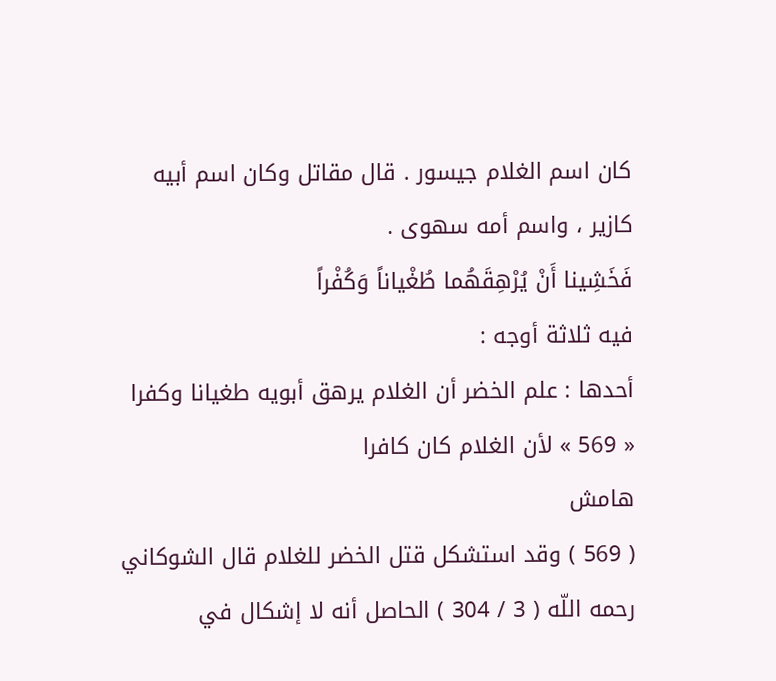كان اسم الغلام جيسور . قال مقاتل وكان اسم أبيه كازير ، واسم أمه سهوى .
فَخَشِينا أَنْ يُرْهِقَهُما طُغْياناً وَكُفْراً
فيه ثلاثة أوجه :
أحدها : علم الخضر أن الغلام يرهق أبويه طغيانا وكفرا « 569 » لأن الغلام كان كافرا
هامش
( 569 ) وقد استشكل قتل الخضر للغلام قال الشوكاني رحمه اللّه ( 3 / 304 ) الحاصل أنه لا إشكال في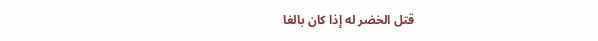قتل الخضر له إذا كان بالغا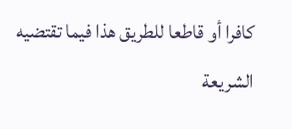كافرا أو قاطعا للطريق هذا فيما تقتضيه الشريعة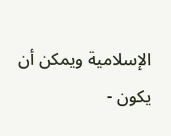الإسلامية ويمكن أن يكون -